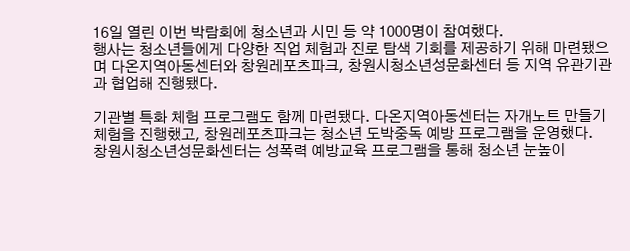16일 열린 이번 박람회에 청소년과 시민 등 약 1000명이 참여했다.
행사는 청소년들에게 다양한 직업 체험과 진로 탐색 기회를 제공하기 위해 마련됐으며 다온지역아동센터와 창원레포츠파크, 창원시청소년성문화센터 등 지역 유관기관과 협업해 진행됐다.

기관별 특화 체험 프로그램도 함께 마련됐다. 다온지역아동센터는 자개노트 만들기 체험을 진행했고, 창원레포츠파크는 청소년 도박중독 예방 프로그램을 운영했다.
창원시청소년성문화센터는 성폭력 예방교육 프로그램을 통해 청소년 눈높이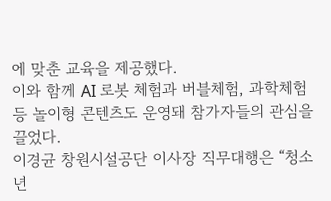에 맞춘 교육을 제공했다.
이와 함께 AI 로봇 체험과 버블체험, 과학체험 등 놀이형 콘텐츠도 운영돼 참가자들의 관심을 끌었다.
이경균 창원시설공단 이사장 직무대행은 “청소년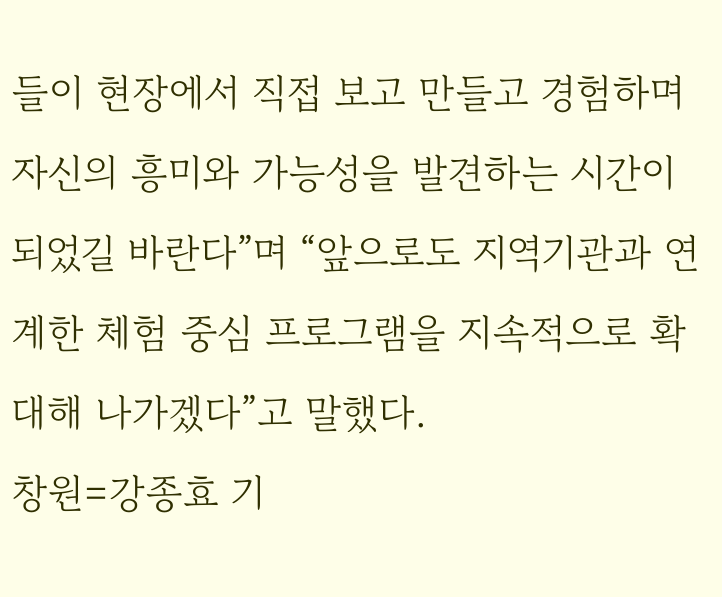들이 현장에서 직접 보고 만들고 경험하며 자신의 흥미와 가능성을 발견하는 시간이 되었길 바란다”며 “앞으로도 지역기관과 연계한 체험 중심 프로그램을 지속적으로 확대해 나가겠다”고 말했다.
창원=강종효 기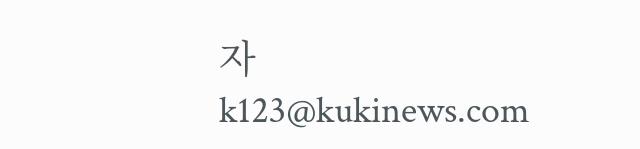자 k123@kukinews.com